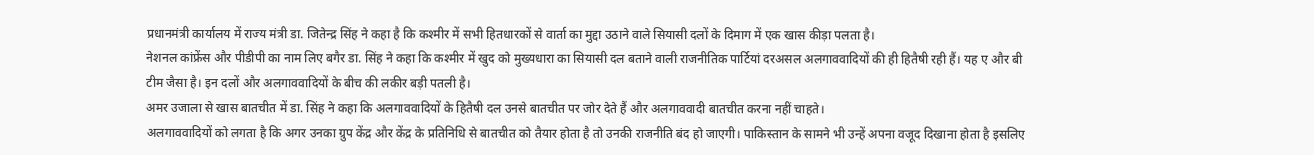प्रधानमंत्री कार्यालय में राज्य मंत्री डा. जितेन्द्र सिंह ने कहा है कि कश्मीर में सभी हितधारकों से वार्ता का मुद्दा उठाने वाले सियासी दलों के दिमाग में एक खास कीड़ा पलता है।
नेशनल कांफ्रेंस और पीडीपी का नाम लिए बगैर डा. सिंह ने कहा कि कश्मीर में खुद को मुख्यधारा का सियासी दल बताने वाली राजनीतिक पार्टियां दरअसल अलगाववादियों की ही हितैषी रही हैं। यह ए और बी टीम जैसा है। इन दलों और अलगाववादियों के बीच की लकीर बड़ी पतली है।
अमर उजाला से खास बातचीत में डा. सिंह ने कहा कि अलगाववादियों के हितैषी दल उनसे बातचीत पर जोर देते हैं और अलगाववादी बातचीत करना नहीं चाहते।
अलगाववादियों को लगता है कि अगर उनका ग्रुप केंद्र और केंद्र के प्रतिनिधि से बातचीत को तैयार होता है तो उनकी राजनीति बंद हो जाएगी। पाकिस्तान के सामने भी उन्हें अपना वजूद दिखाना होता है इसलिए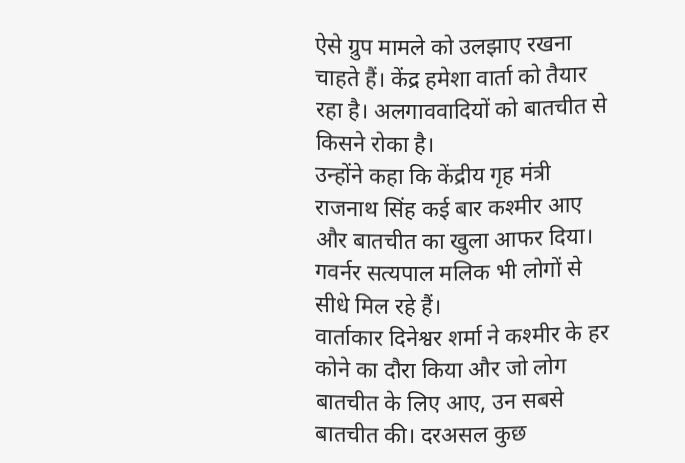ऐसे ग्रुप मामले को उलझाए रखना चाहते हैं। केंद्र हमेशा वार्ता को तैयार रहा है। अलगाववादियों को बातचीत से किसने रोका है।
उन्होंने कहा कि केंद्रीय गृह मंत्री राजनाथ सिंह कई बार कश्मीर आए और बातचीत का खुला आफर दिया। गवर्नर सत्यपाल मलिक भी लोगों से सीधे मिल रहे हैं।
वार्ताकार दिनेश्वर शर्मा ने कश्मीर के हर कोने का दौरा किया और जो लोग बातचीत के लिए आए, उन सबसे बातचीत की। दरअसल कुछ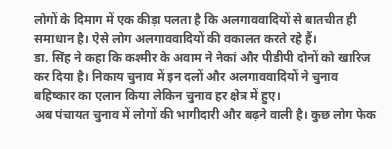लोगों के दिमाग में एक कीड़ा पलता है कि अलगाववादियों से बातचीत ही समाधान है। ऐसे लोग अलगाववादियों की वकालत करते रहे हैं।
डा. सिंह ने कहा कि कश्मीर के अवाम ने नेकां और पीडीपी दोनों को खारिज कर दिया है। निकाय चुनाव में इन दलों और अलगाववादियों ने चुनाव बहिष्कार का एलान किया लेकिन चुनाव हर क्षेत्र में हुए।
अब पंचायत चुनाव में लोगों की भागीदारी और बढ़ने वाली है। कुछ लोग फेक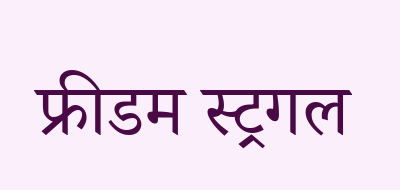फ्रीडम स्ट्रगल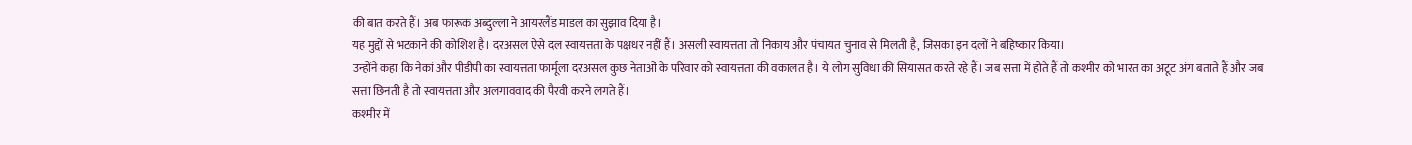की बात करते हैं। अब फारूक अब्दुल्ला ने आयरलैंड माडल का सुझाव दिया है।
यह मुद्दों से भटकाने की कोशिश है। दरअसल ऐसे दल स्वायत्तता के पक्षधर नहीं हैं। असली स्वायत्तता तो निकाय और पंचायत चुनाव से मिलती है, जिसका इन दलों ने बहिष्कार किया।
उन्होंने कहा कि नेकां और पीडीपी का स्वायत्तता फार्मूला दरअसल कुछ नेताओं के परिवार को स्वायत्तता की वकालत है। ये लोग सुविधा की सियासत करते रहे हैं। जब सत्ता में होते हैं तो कश्मीर को भारत का अटूट अंग बताते हैं और जब सत्ता छिनती है तो स्वायत्तता और अलगाववाद की पैरवी करने लगते हैं।
कश्मीर में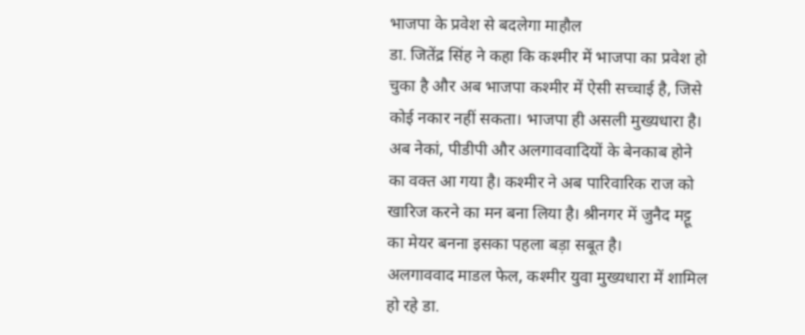भाजपा के प्रवेश से बदलेगा माहौल
डा. जितेंद्र सिंह ने कहा कि कश्मीर में भाजपा का प्रवेश हो चुका है और अब भाजपा कश्मीर में ऐसी सच्चाई है, जिसे कोई नकार नहीं सकता। भाजपा ही असली मुख्यधारा है।
अब नेकां, पीडीपी और अलगाववादियों के बेनकाब होने का वक्त आ गया है। कश्मीर ने अब पारिवारिक राज को खारिज करने का मन बना लिया है। श्रीनगर में जुनैद मट्टू का मेयर बनना इसका पहला बड़ा सबूत है।
अलगाववाद माडल फेल, कश्मीर युवा मुख्यधारा में शामिल हो रहे डा.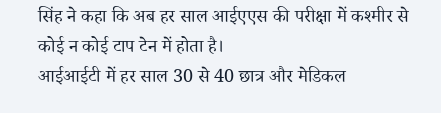सिंह ने कहा कि अब हर साल आईएएस की परीक्षा में कश्मीर से कोई न कोई टाप टेन में होता है।
आईआईटी में हर साल 30 से 40 छात्र और मेडिकल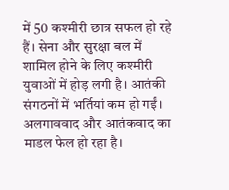में 50 कश्मीरी छात्र सफल हो रहे हैं। सेना और सुरक्षा बल में शामिल होने के लिए कश्मीरी युवाओं में होड़ लगी है। आतंकी संगठनों में भर्तियां कम हो गईं। अलगाववाद और आतंकवाद का माडल फेल हो रहा है।